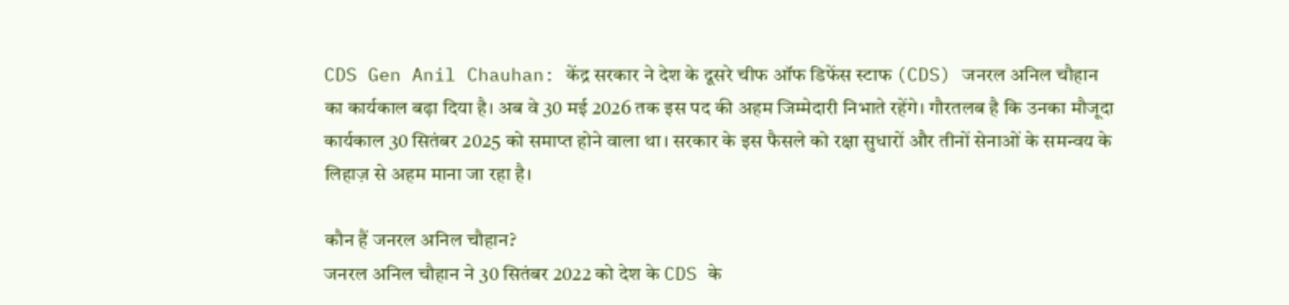CDS Gen Anil Chauhan: केंद्र सरकार ने देश के दूसरे चीफ ऑफ डिफेंस स्टाफ (CDS) जनरल अनिल चौहान का कार्यकाल बढ़ा दिया है। अब वे 30 मई 2026 तक इस पद की अहम जिम्मेदारी निभाते रहेंगे। गौरतलब है कि उनका मौजूदा कार्यकाल 30 सितंबर 2025 को समाप्त होने वाला था। सरकार के इस फैसले को रक्षा सुधारों और तीनों सेनाओं के समन्वय के लिहाज़ से अहम माना जा रहा है।

कौन हैं जनरल अनिल चौहान?
जनरल अनिल चौहान ने 30 सितंबर 2022 को देश के CDS के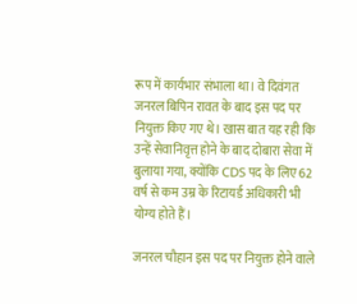रूप में कार्यभार संभाला था। वे दिवंगत जनरल बिपिन रावत के बाद इस पद पर नियुक्त किए गए थे। खास बात यह रही कि उन्हें सेवानिवृत्त होने के बाद दोबारा सेवा में बुलाया गया, क्योंकि CDS पद के लिए 62 वर्ष से कम उम्र के रिटायर्ड अधिकारी भी योग्य होते हैं।

जनरल चौहान इस पद पर नियुक्त होने वाले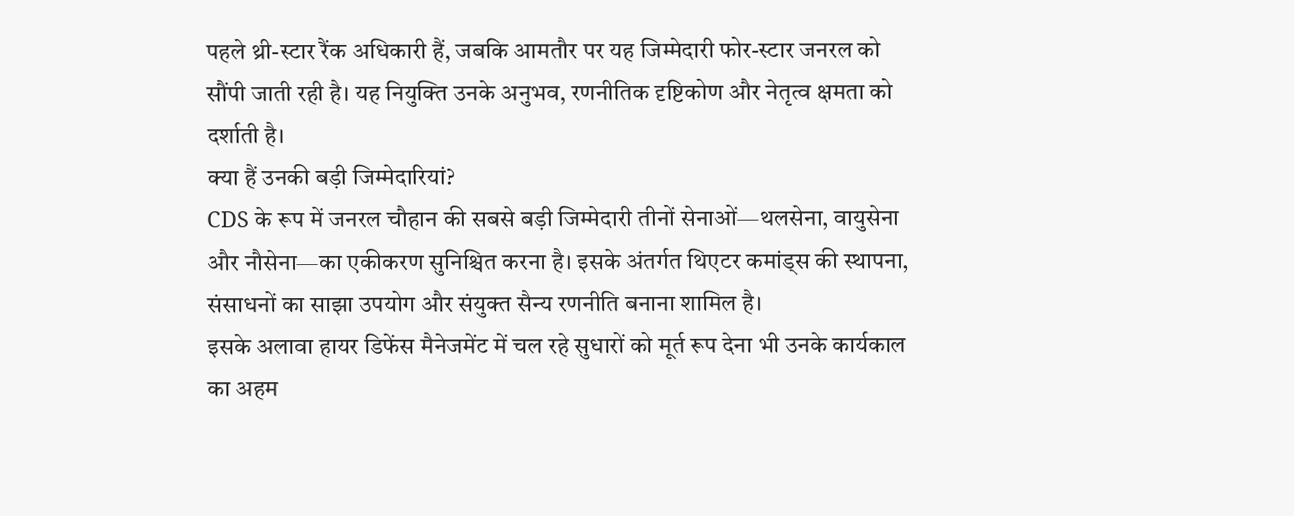पहले थ्री-स्टार रैंक अधिकारी हैं, जबकि आमतौर पर यह जिम्मेदारी फोर-स्टार जनरल को सौंपी जाती रही है। यह नियुक्ति उनके अनुभव, रणनीतिक दृष्टिकोण और नेतृत्व क्षमता को दर्शाती है।
क्या हैं उनकी बड़ी जिम्मेदारियां?
CDS के रूप में जनरल चौहान की सबसे बड़ी जिम्मेदारी तीनों सेनाओं—थलसेना, वायुसेना और नौसेना—का एकीकरण सुनिश्चित करना है। इसके अंतर्गत थिएटर कमांड्स की स्थापना, संसाधनों का साझा उपयोग और संयुक्त सैन्य रणनीति बनाना शामिल है।
इसके अलावा हायर डिफेंस मैनेजमेंट में चल रहे सुधारों को मूर्त रूप देना भी उनके कार्यकाल का अहम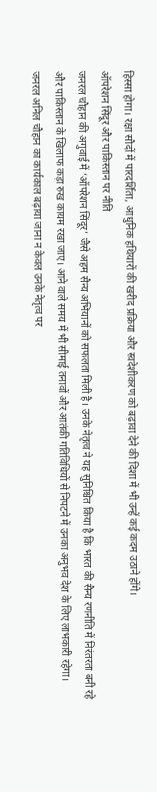हिस्सा होगा। रक्षा सौदों में पारदर्शिता, आधुनिक हथियारों की खरीद प्रक्रिया और स्वदेशीकरण को बढ़ावा देने की दिशा में भी उन्हें कई कदम उठाने होंगे।
ऑपरेशन सिंदूर और पाकिस्तान पर नीति
जनरल चौहान की अगुवाई में ‘ऑपरेशन सिंदूर’ जैसे अहम सैन्य अभियानों को सफलता मिली है। उनके नेतृत्व ने यह सुनिश्चित किया है कि भारत की सैन्य रणनीति में निरंतरता बनी रहे और पाकिस्तान के खिलाफ कड़ा रुख कायम रखा जाए। आने वाले समय में भी सीमाई तनावों और आतंकी गतिविधियों से निपटने में उनका अनुभव देश के लिए लाभकारी रहेगा।
जनरल अनिल चौहान का कार्यकाल बढ़ाया जाना न केवल उनके नेतृत्व पर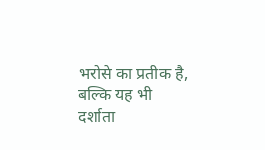भरोसे का प्रतीक है, बल्कि यह भी दर्शाता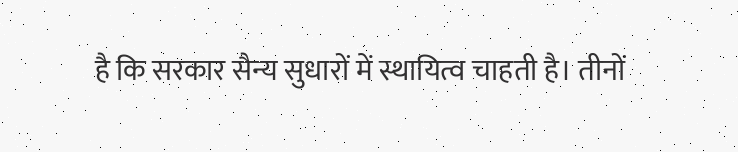है कि सरकार सैन्य सुधारों में स्थायित्व चाहती है। तीनों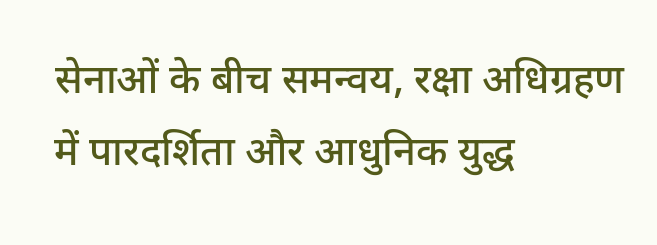सेनाओं के बीच समन्वय, रक्षा अधिग्रहण में पारदर्शिता और आधुनिक युद्ध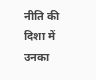नीति की दिशा में उनका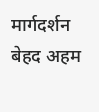मार्गदर्शन बेहद अहम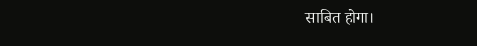साबित होगा।